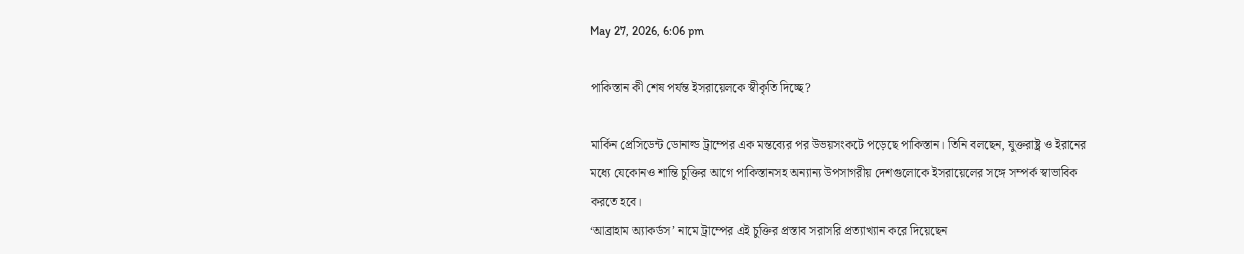May 27, 2026, 6:06 pm

পাকিস্তান কী শেষ পর্যন্ত ইসরায়েলকে স্বীকৃতি দিচ্ছে?

মার্কিন প্রেসিডেন্ট ডোনাল্ড ট্রাম্পের এক মন্তব্যের পর উভয়সংকটে পড়েছে পাকিস্তান। তিনি বলছেন, যুক্তরাষ্ট্র ও ইরানের মধ্যে যেকোনও শান্তি চুক্তির আগে পাকিস্তানসহ অন্যান্য উপসাগরীয় দেশগুলোকে ইসরায়েলের সঙ্গে সম্পর্ক স্বাভাবিক করতে হবে।
‘আব্রাহাম অ্যাকর্ডস’ নামে ট্রাম্পের এই চুক্তির প্রস্তাব সরাসরি প্রত্যাখ্যান করে দিয়েছেন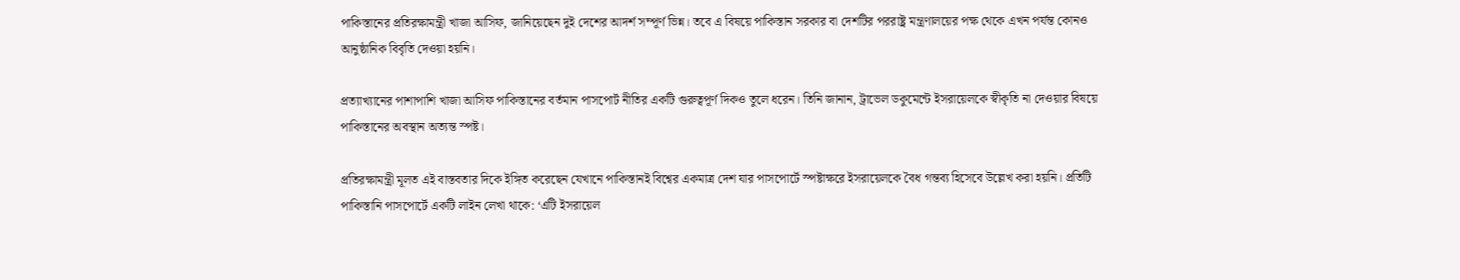পাকিস্তানের প্রতিরক্ষামন্ত্রী খাজা আসিফ, জানিয়েছেন দুই দেশের আদর্শ সম্পূর্ণ ভিন্ন। তবে এ বিষয়ে পাকিস্তান সরকার বা দেশটির পররাষ্ট্র মন্ত্রণালয়ের পক্ষ থেকে এখন পর্যন্ত কোনও আনুষ্ঠানিক বিবৃতি দেওয়া হয়নি।

প্রত্যাখ্যানের পাশাপাশি খাজা আসিফ পাকিস্তানের বর্তমান পাসপোর্ট নীতির একটি গুরুত্বপূর্ণ দিকও তুলে ধরেন। তিনি জানান, ট্রাভেল ডকুমেন্টে ইসরায়েলকে স্বীকৃতি না দেওয়ার বিষয়ে পাকিস্তানের অবস্থান অত্যন্ত স্পষ্ট।

প্রতিরক্ষামন্ত্রী মূলত এই বাস্তবতার দিকে ইঙ্গিত করেছেন যেখানে পাকিস্তানই বিশ্বের একমাত্র দেশ যার পাসপোর্টে স্পষ্টাক্ষরে ইসরায়েলকে বৈধ গন্তব্য হিসেবে উল্লেখ করা হয়নি। প্রতিটি পাকিস্তানি পাসপোর্টে একটি লাইন লেখা থাকে: ‘এটি ইসরায়েল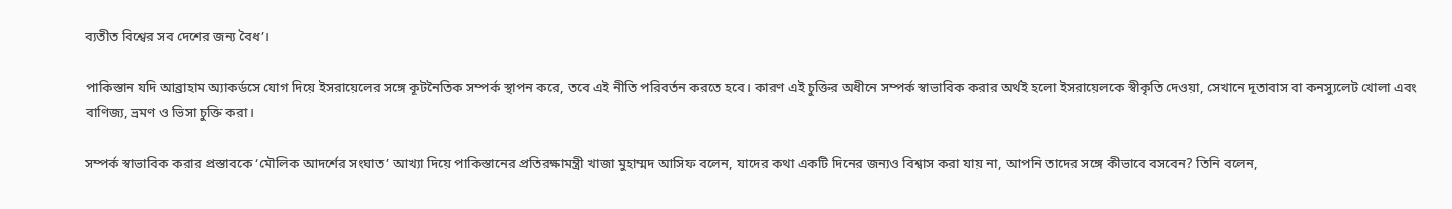ব্যতীত বিশ্বের সব দেশের জন্য বৈধ’।

পাকিস্তান যদি আব্রাহাম অ্যাকর্ডসে যোগ দিয়ে ইসরায়েলের সঙ্গে কূটনৈতিক সম্পর্ক স্থাপন করে, তবে এই নীতি পরিবর্তন করতে হবে। কারণ এই চুক্তির অধীনে সম্পর্ক স্বাভাবিক করার অর্থই হলো ইসরায়েলকে স্বীকৃতি দেওয়া, সেখানে দূতাবাস বা কনস্যুলেট খোলা এবং বাণিজ্য, ভ্রমণ ও ভিসা চুক্তি করা।

সম্পর্ক স্বাভাবিক করার প্রস্তাবকে ‘মৌলিক আদর্শের সংঘাত’ আখ্যা দিয়ে পাকিস্তানের প্রতিরক্ষামন্ত্রী খাজা মুহাম্মদ আসিফ বলেন, যাদের কথা একটি দিনের জন্যও বিশ্বাস করা যায় না, আপনি তাদের সঙ্গে কীভাবে বসবেন? তিনি বলেন,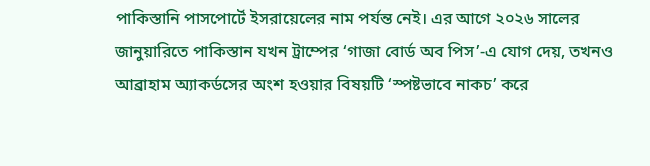পাকিস্তানি পাসপোর্টে ইসরায়েলের নাম পর্যন্ত নেই। এর আগে ২০২৬ সালের জানুয়ারিতে পাকিস্তান যখন ট্রাম্পের ‘গাজা বোর্ড অব পিস’-এ যোগ দেয়, তখনও আব্রাহাম অ্যাকর্ডসের অংশ হওয়ার বিষয়টি ‘স্পষ্টভাবে নাকচ’ করে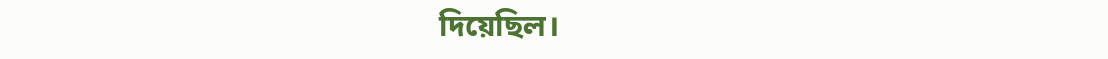দিয়েছিল।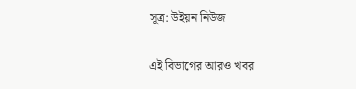সূত্র: উইয়ন নিউজ

এই বিভাগের আরও খবর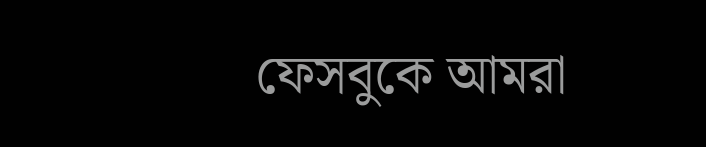ফেসবুকে আমরা